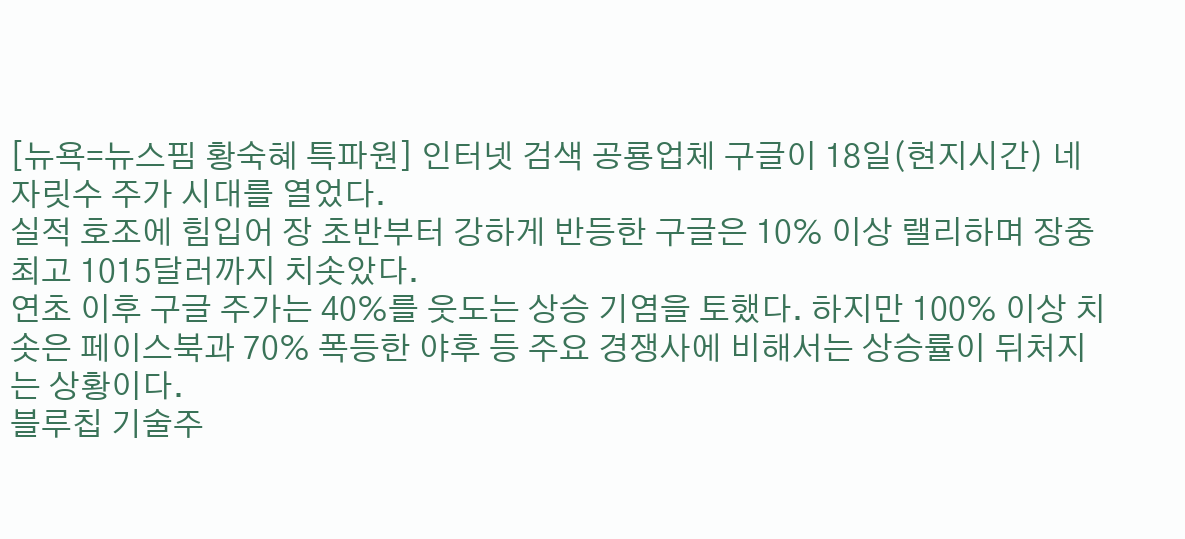[뉴욕=뉴스핌 황숙혜 특파원] 인터넷 검색 공룡업체 구글이 18일(현지시간) 네 자릿수 주가 시대를 열었다.
실적 호조에 힘입어 장 초반부터 강하게 반등한 구글은 10% 이상 랠리하며 장중 최고 1015달러까지 치솟았다.
연초 이후 구글 주가는 40%를 웃도는 상승 기염을 토했다. 하지만 100% 이상 치솟은 페이스북과 70% 폭등한 야후 등 주요 경쟁사에 비해서는 상승률이 뒤처지는 상황이다.
블루칩 기술주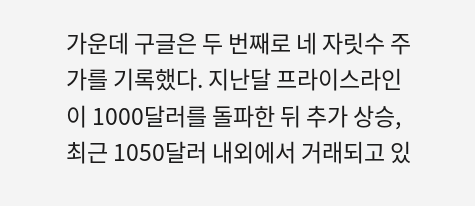가운데 구글은 두 번째로 네 자릿수 주가를 기록했다. 지난달 프라이스라인이 1000달러를 돌파한 뒤 추가 상승, 최근 1050달러 내외에서 거래되고 있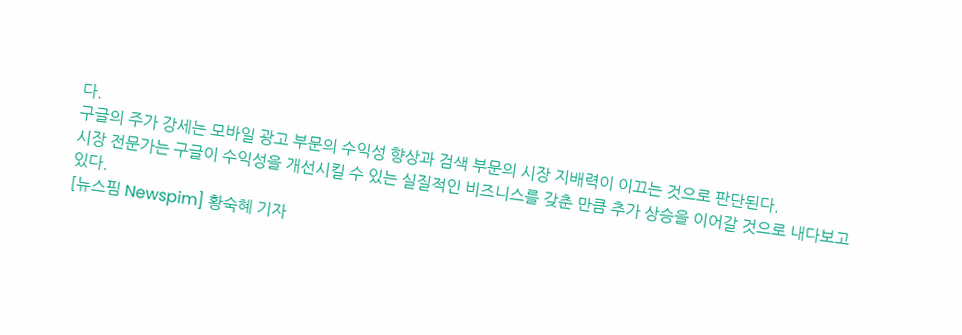다.
구글의 주가 강세는 모바일 광고 부문의 수익성 향상과 검색 부문의 시장 지배력이 이끄는 것으로 판단된다.
시장 전문가는 구글이 수익성을 개선시킬 수 있는 실질적인 비즈니스를 갖춘 만큼 추가 상승을 이어갈 것으로 내다보고 있다.
[뉴스핌 Newspim] 황숙혜 기자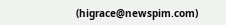(higrace@newspim.com)